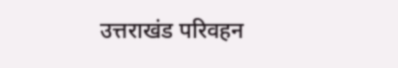उत्तराखंड परिवहन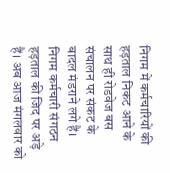निगम में कर्मचारियों की हड़ताल निकट आने के साथ ही रोडवेज बस संचालन पर संकट के बादल मंडराने लगे हैं। निगम कर्मचारी संगठन हड़ताल की जिद पर अड़े हैं। अब आज मंगलवार को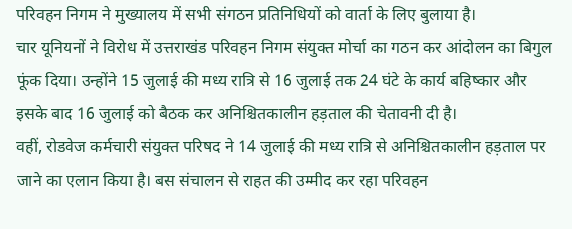परिवहन निगम ने मुख्यालय में सभी संगठन प्रतिनिधियों को वार्ता के लिए बुलाया है।
चार यूनियनों ने विरोध में उत्तराखंड परिवहन निगम संयुक्त मोर्चा का गठन कर आंदोलन का बिगुल फूंक दिया। उन्होंने 15 जुलाई की मध्य रात्रि से 16 जुलाई तक 24 घंटे के कार्य बहिष्कार और इसके बाद 16 जुलाई को बैठक कर अनिश्चितकालीन हड़ताल की चेतावनी दी है।
वहीं, रोडवेज कर्मचारी संयुक्त परिषद ने 14 जुलाई की मध्य रात्रि से अनिश्चितकालीन हड़ताल पर जाने का एलान किया है। बस संचालन से राहत की उम्मीद कर रहा परिवहन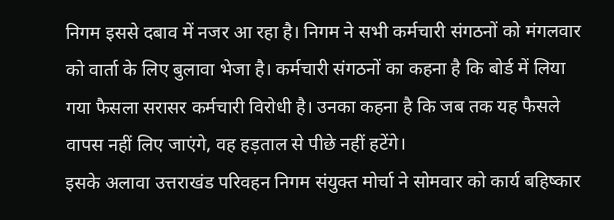निगम इससे दबाव में नजर आ रहा है। निगम ने सभी कर्मचारी संगठनों को मंगलवार को वार्ता के लिए बुलावा भेजा है। कर्मचारी संगठनों का कहना है कि बोर्ड में लिया गया फैसला सरासर कर्मचारी विरोधी है। उनका कहना है कि जब तक यह फैसले वापस नहीं लिए जाएंगे, वह हड़ताल से पीछे नहीं हटेंगे।
इसके अलावा उत्तराखंड परिवहन निगम संयुक्त मोर्चा ने सोमवार को कार्य बहिष्कार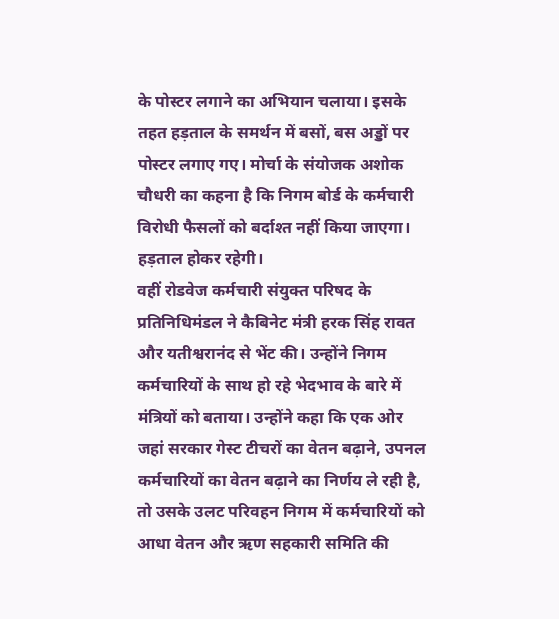के पोस्टर लगाने का अभियान चलाया। इसके तहत हड़ताल के समर्थन में बसों, बस अड्डों पर पोस्टर लगाए गए। मोर्चा के संयोजक अशोक चौधरी का कहना है कि निगम बोर्ड के कर्मचारी विरोधी फैसलों को बर्दाश्त नहीं किया जाएगा। हड़ताल होकर रहेगी।
वहीं रोडवेज कर्मचारी संयुक्त परिषद के प्रतिनिधिमंडल ने कैबिनेट मंत्री हरक सिंह रावत और यतीश्वरानंद से भेंट की। उन्होंने निगम कर्मचारियों के साथ हो रहे भेदभाव के बारे में मंत्रियों को बताया। उन्होंने कहा कि एक ओर जहां सरकार गेस्ट टीचरों का वेतन बढ़ाने, उपनल कर्मचारियों का वेतन बढ़ाने का निर्णय ले रही है, तो उसके उलट परिवहन निगम में कर्मचारियों को आधा वेतन और ऋण सहकारी समिति की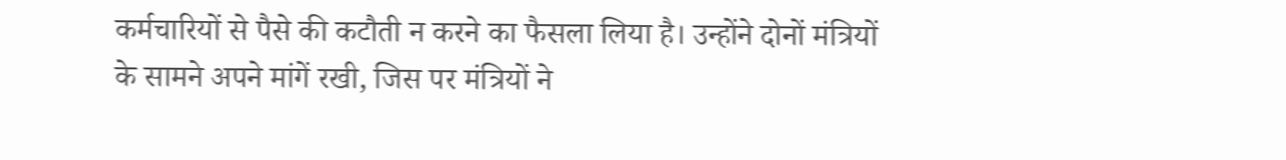कर्मचारियों से पैसे की कटौती न करने का फैसला लिया है। उन्होंने दोनों मंत्रियों के सामने अपने मांगें रखी, जिस पर मंत्रियों ने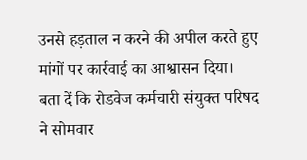उनसे हड़ताल न करने की अपील करते हुए मांगों पर कार्रवाई का आश्वासन दिया।
बता दें कि रोडवेज कर्मचारी संयुक्त परिषद ने सोमवार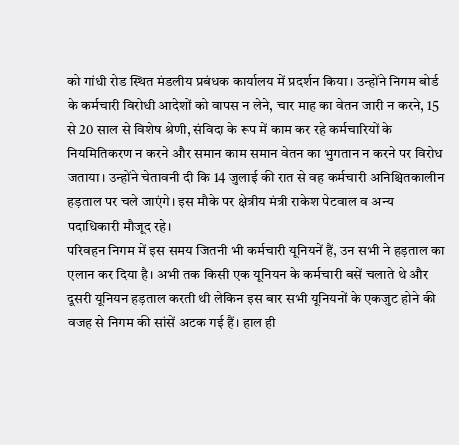को गांधी रोड स्थित मंडलीय प्रबंधक कार्यालय में प्रदर्शन किया। उन्होंने निगम बोर्ड के कर्मचारी विरोधी आदेशों को वापस न लेने, चार माह का वेतन जारी न करने, 15 से 20 साल से विशेष श्रेणी, संविदा के रूप में काम कर रहे कर्मचारियों के नियमितिकरण न करने और समान काम समान वेतन का भुगतान न करने पर विरोध जताया। उन्होंने चेतावनी दी कि 14 जुलाई की रात से वह कर्मचारी अनिश्चितकालीन हड़ताल पर चले जाएंगे। इस मौके पर क्षेत्रीय मंत्री राकेश पेटवाल व अन्य पदाधिकारी मौजूद रहे।
परिवहन निगम में इस समय जितनी भी कर्मचारी यूनियनें हैं, उन सभी ने हड़ताल का एलान कर दिया है। अभी तक किसी एक यूनियन के कर्मचारी बसें चलाते थे और दूसरी यूनियन हड़ताल करती थी लेकिन इस बार सभी यूनियनों के एकजुट होने की वजह से निगम की सांसें अटक गई हैं। हाल ही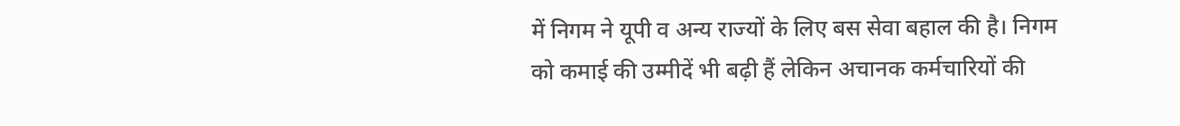में निगम ने यूपी व अन्य राज्यों के लिए बस सेवा बहाल की है। निगम को कमाई की उम्मीदें भी बढ़ी हैं लेकिन अचानक कर्मचारियों की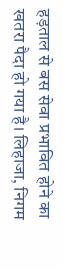हड़ताल से बस सेवा प्रभावित होने का खतरा पैदा हो गया है। लिहाजा, निगम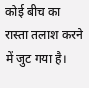कोई बीच का रास्ता तलाश करने में जुट गया है।